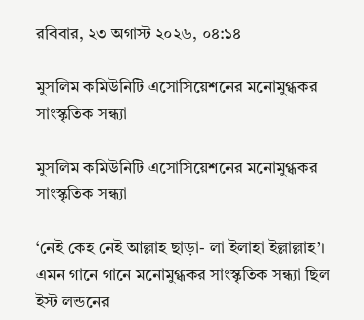রবিবার, ২৩ অগাস্ট ২০২৬, ০৪:১৪

মুসলিম কমিউনিটি এসোসিয়েশনের মনোমুগ্ধকর সাংস্কৃতিক সন্ধ্যা

মুসলিম কমিউনিটি এসোসিয়েশনের মনোমুগ্ধকর সাংস্কৃতিক সন্ধ্যা

‘নেই কেহ নেই আল্লাহ ছাড়া- লা ইলাহা ইল্লাল্লাহ’। এমন গানে গানে মনোমুগ্ধকর সাংস্কৃতিক সন্ধ্যা ছিল ইস্ট লন্ডনের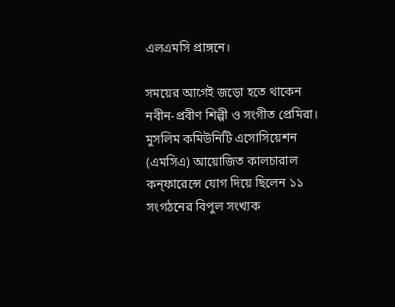এলএমসি প্রাঙ্গনে।

সময়ের আগেই জড়ো হতে থাকেন নবীন-প্রবীণ শিল্পী ও সংগীত প্রেমিরা। মুসলিম কমিউনিটি এসোসিয়েশন (এমসিএ) আয়োজিত কালচারাল কন্ফারেন্সে যোগ দিয়ে ছিলেন ১১ সংগঠনের বিপুল সংখ্যক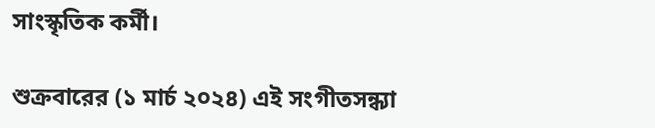সাংস্কৃতিক কর্মী।

শুক্রবারের (১ মার্চ ২০২৪) এই সংগীতসন্ধ্যা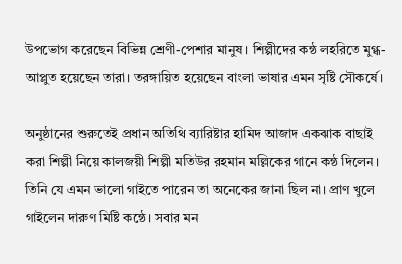উপভোগ করেছেন বিভিন্ন শ্রেণী-পেশার মানুষ। শিল্পীদের কন্ঠ লহরিতে মুগ্ধ-আপ্লুত হয়েছেন তারা। তরঙ্গায়িত হয়েছেন বাংলা ভাষার এমন সৃষ্টি সৌকর্ষে।

অনুষ্ঠানের শুরুতেই প্রধান অতিথি ব্যারিষ্টার হামিদ আজাদ একঝাক বাছাই করা শিল্পী নিয়ে কালজয়ী শিল্পী মতিউর রহমান মল্লিকের গানে কন্ঠ দিলেন। তিনি যে এমন ভালো গাইতে পারেন তা অনেকের জানা ছিল না। প্রাণ খুলে গাইলেন দারুণ মিষ্টি কন্ঠে। সবার মন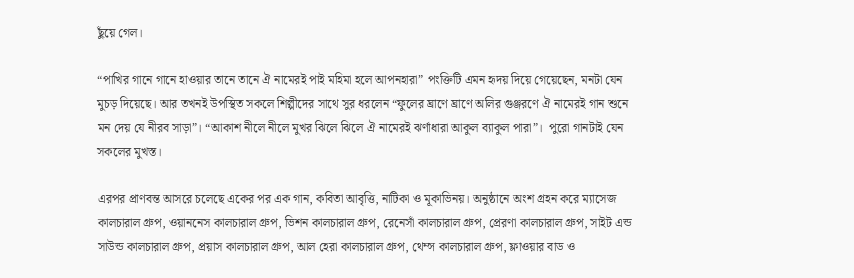ছুঁয়ে গেল।

“পাখির গানে গানে হাওয়ার তানে তানে ঐ নামেরই পাই মহিমা হলে আপনহারা” পংক্তিটি এমন হৃদয় দিয়ে গেয়েছেন, মনটা যেন মুচড় দিয়েছে। আর তখনই উপস্থিত সকলে শিল্পীদের সাথে সুর ধরলেন “ফুলের ঘ্রাণে ঘ্রাণে অলির গুঞ্জরণে ঐ নামেরই গান শুনে মন দেয় যে নীরব সাড়া”। “আকাশ নীলে নীলে মুখর ঝিলে ঝিলে ঐ নামেরই ঝর্ণাধারা আকুল ব্যাকুল পারা”।  পুরো গানটাই যেন সকলের মুখস্ত।

এরপর প্রাণবন্ত আসরে চলেছে একের পর এক গান, কবিতা আবৃত্তি, নাটিকা ও মূকাভিনয়। অনুষ্ঠানে অংশ গ্রহন করে ম্যাসেজ কালচারাল গ্রুপ, ওয়াননেস কালচারাল গ্রুপ, ভিশন কালচারাল গ্রুপ, রেনেসাঁ কালচারাল গ্রুপ, প্রেরণা কালচারাল গ্রুপ, সাইট এন্ড সাউন্ড কালচারাল গ্রুপ, প্রয়াস কালচারাল গ্রুপ, আল হেরা কালচারাল গ্রুপ, থেম্স কালচারাল গ্রুপ, ফ্লাওয়ার বাড ও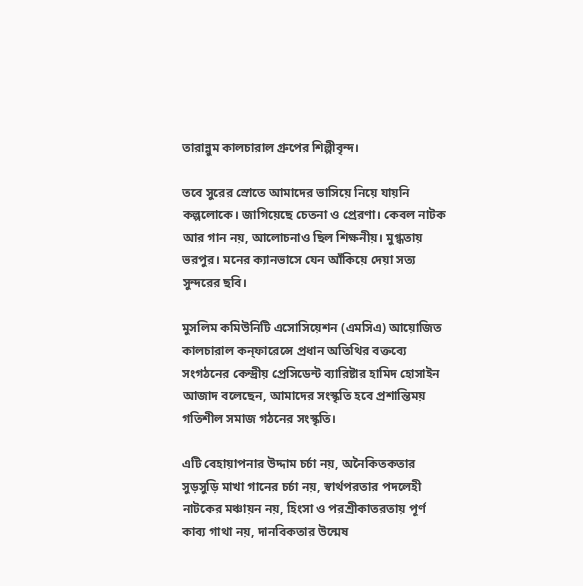তারান্নুম কালচারাল গ্রুপের শিল্পীবৃন্দ।

তবে সুরের স্রোতে আমাদের ভাসিয়ে নিয়ে যায়নি কল্পলোকে। জাগিয়েছে চেতনা ও প্রেরণা। কেবল নাটক আর গান নয়, আলোচনাও ছিল শিক্ষনীয়। মুগ্ধতায় ভরপুর। মনের ক্যানভাসে যেন আঁকিয়ে দেয়া সত্য সুন্দরের ছবি।

মুসলিম কমিউনিটি এসোসিয়েশন (এমসিএ) আয়োজিত কালচারাল কন্ফারেন্সে প্রধান অতিথির বক্তব্যে সংগঠনের কেন্দ্রীয় প্রেসিডেন্ট ব্যারিষ্টার হামিদ হোসাইন আজাদ বলেছেন, আমাদের সংস্কৃতি হবে প্রশান্তিময় গতিশীল সমাজ গঠনের সংস্কৃতি।

এটি বেহায়াপনার উদ্দাম চর্চা নয়, অনৈকিতকতার সুড়সুড়ি মাখা গানের চর্চা নয়, স্বার্থপরতার পদলেহী নাটকের মঞ্চায়ন নয়, হিংসা ও পরশ্রীকাতরতায় পূর্ণ কাব্য গাথা নয়, দানবিকতার উন্মেষ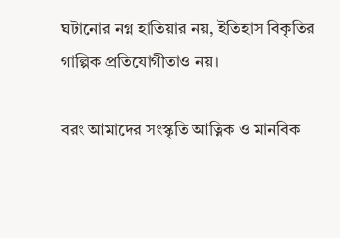ঘটানোর নগ্ন হাতিয়ার নয়, ইতিহাস বিকৃতির গাল্পিক প্রতিযোগীতাও নয়।

বরং আমাদের সংস্কৃতি আত্নিক ও মানবিক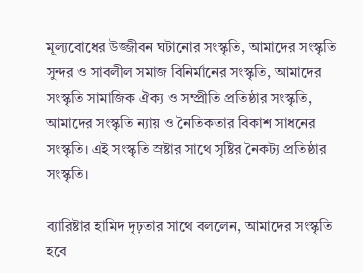মূল্যবোধের উজ্জীবন ঘটানোর সংস্কৃতি, আমাদের সংস্কৃতি সুন্দর ও সাবলীল সমাজ বিনির্মানের সংস্কৃতি, আমাদের সংস্কৃতি সামাজিক ঐক্য ও সম্প্রীতি প্রতিষ্ঠার সংস্কৃতি, আমাদের সংস্কৃতি ন্যায় ও নৈতিকতার বিকাশ সাধনের সংস্কৃতি। এই সংস্কৃতি স্রষ্টার সাথে সৃষ্টির নৈকট্য প্রতিষ্ঠার সংস্কৃতি।

ব্যারিষ্টার হামিদ দৃঢ়তার সাথে বললেন, আমাদের সংস্কৃতি হবে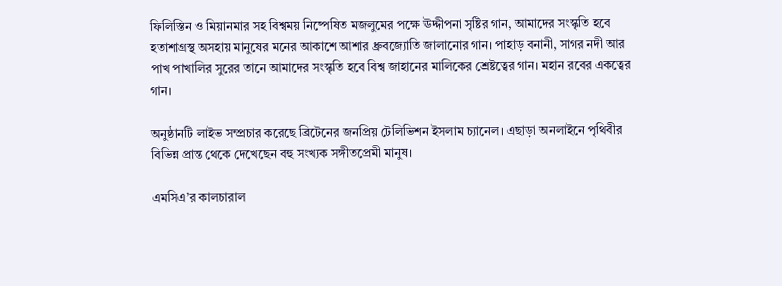ফিলিস্তিন ও মিয়ানমার সহ বিশ্বময় নিষ্পেষিত মজলুমের পক্ষে ঊদ্দীপনা সৃষ্টির গান, আমাদের সংস্কৃতি হবে হতাশাগ্রস্থ অসহায় মানুষের মনের আকাশে আশার ধ্রুবজ্যোতি জালানোর গান। পাহাড় বনানী, সাগর নদী আর পাখ পাখালির সুরের তানে আমাদের সংস্কৃতি হবে বিশ্ব জাহানের মালিকের শ্রেষ্টত্বের গান। মহান রবের একত্বের গান।

অনুষ্ঠানটি লাইভ সম্প্রচার করেছে ব্রিটেনের জনপ্রিয় টেলিভিশন ইসলাম চ্যানেল। এছাড়া অনলাইনে পৃথিবীর বিভিন্ন প্রান্ত থেকে দেখেছেন বহু সংখ্যক সঙ্গীতপ্রেমী মানুষ।

এমসিএ’র কালচারাল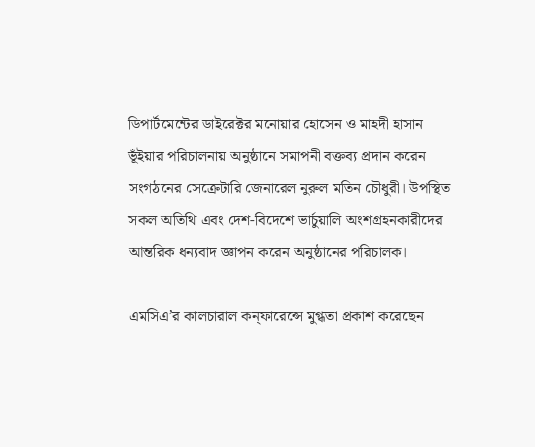ডিপার্টমেন্টের ডাইরেক্টর মনোয়ার হোসেন ও মাহদী হাসান ভূঁইয়ার পরিচালনায় অনুষ্ঠানে সমাপনী বক্তব্য প্রদান করেন সংগঠনের সেক্রেটারি জেনারেল নুরুল মতিন চৌধুরী। উপস্থিত সকল অতিথি এবং দেশ-বিদেশে ভার্চুয়ালি অংশগ্রহনকারীদের আন্তরিক ধন্যবাদ জ্ঞাপন করেন অনুষ্ঠানের পরিচালক।

এমসিএ’র কালচারাল কন্ফারেন্সে মুগ্ধতা প্রকাশ করেছেন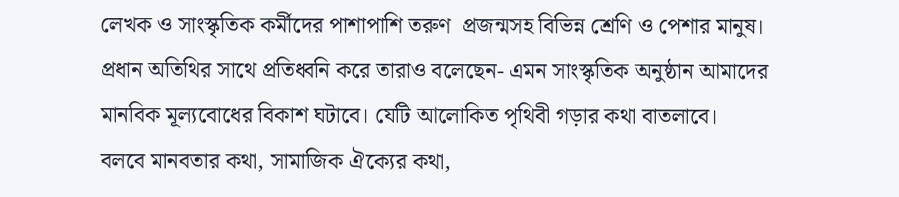লেখক ও সাংস্কৃতিক কর্মীদের পাশাপাশি তরুণ  প্রজন্মসহ বিভিন্ন শ্রেণি ও পেশার মানুষ। প্রধান অতিথির সাথে প্রতিধ্বনি করে তারাও বলেছেন- এমন সাংস্কৃতিক অনুষ্ঠান আমাদের মানবিক মূল্যবোধের বিকাশ ঘটাবে। যেটি আলোকিত পৃথিবী গড়ার কথা বাতলাবে। বলবে মানবতার কথা, সামাজিক ঐক্যের কথা,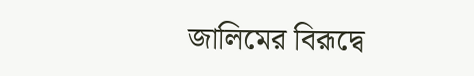জালিমের বিরূদ্বে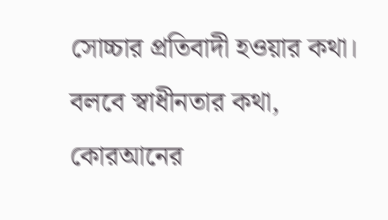সোচ্চার প্রতিবাদী হওয়ার কথা। বলবে স্বাধীনতার কথা, কোরআনের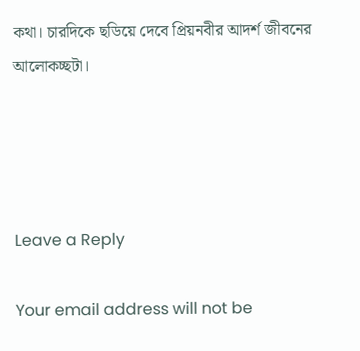কথা। চারদিকে ছডিয়ে দেবে প্রিয়নবীর আদর্শ জীবনের আলোকচ্ছটা।




Leave a Reply

Your email address will not be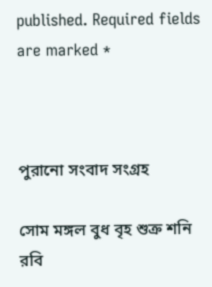published. Required fields are marked *



পুরানো সংবাদ সংগ্রহ

সোম মঙ্গল বুধ বৃহ শুক্র শনি রবি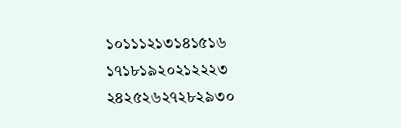১০১১১২১৩১৪১৫১৬
১৭১৮১৯২০২১২২২৩
২৪২৫২৬২৭২৮২৯৩০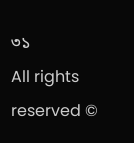৩১
All rights reserved ©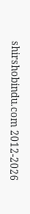shirshobindu.com 2012-2026